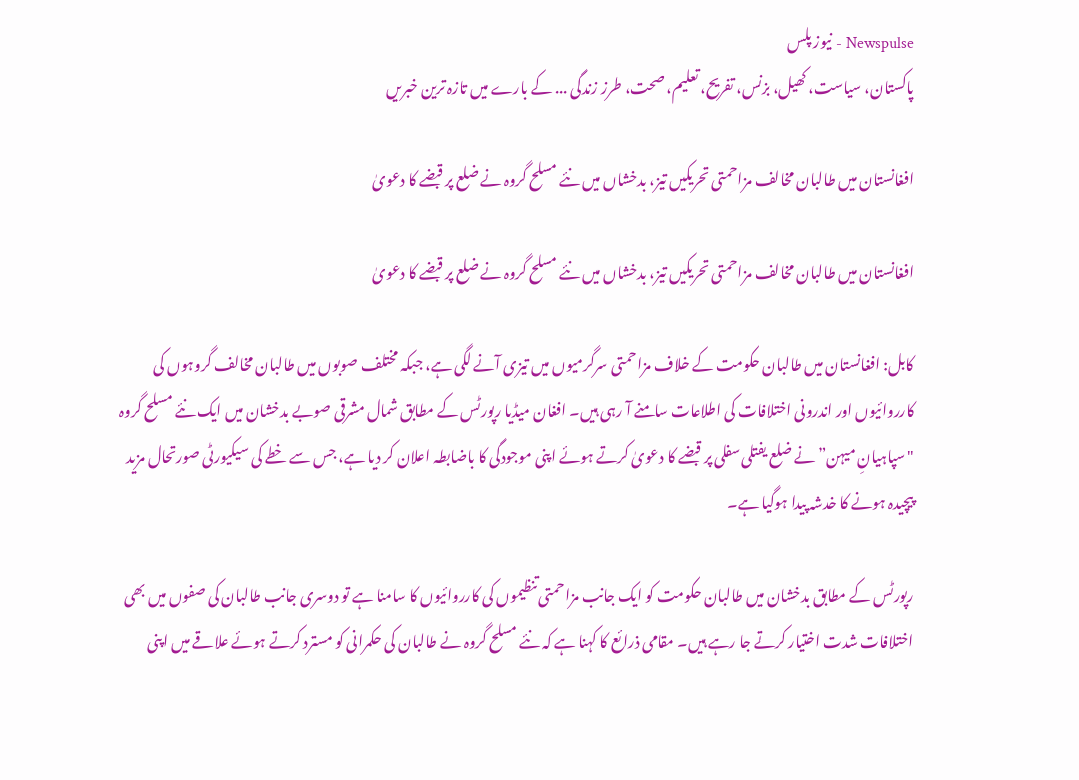Newspulse - نیوز پلس
پاکستان، سیاست، کھیل، بزنس، تفریح، تعلیم، صحت، طرز زندگی ... کے بارے میں تازہ ترین خبریں

افغانستان میں طالبان مخالف مزاحمتی تحریکیں تیز، بدخشاں میں نئے مسلح گروہ نے ضلع پر قبضے کا دعویٰ

افغانستان میں طالبان مخالف مزاحمتی تحریکیں تیز، بدخشاں میں نئے مسلح گروہ نے ضلع پر قبضے کا دعویٰ

کابل: افغانستان میں طالبان حکومت کے خلاف مزاحمتی سرگرمیوں میں تیزی آنے لگی ہے، جبکہ مختلف صوبوں میں طالبان مخالف گروہوں کی کارروائیوں اور اندرونی اختلافات کی اطلاعات سامنے آ رہی ہیں۔ افغان میڈیا رپورٹس کے مطابق شمال مشرقی صوبے بدخشان میں ایک نئے مسلح گروہ "سپاہیانِ میہن” نے ضلع یفتلی سفلی پر قبضے کا دعویٰ کرتے ہوئے اپنی موجودگی کا باضابطہ اعلان کر دیا ہے، جس سے خطے کی سیکیورٹی صورتحال مزید پیچیدہ ہونے کا خدشہ پیدا ہوگیا ہے۔

رپورٹس کے مطابق بدخشان میں طالبان حکومت کو ایک جانب مزاحمتی تنظیموں کی کارروائیوں کا سامنا ہے تو دوسری جانب طالبان کی صفوں میں بھی اختلافات شدت اختیار کرتے جا رہے ہیں۔ مقامی ذرائع کا کہنا ہے کہ نئے مسلح گروہ نے طالبان کی حکمرانی کو مسترد کرتے ہوئے علاقے میں اپنی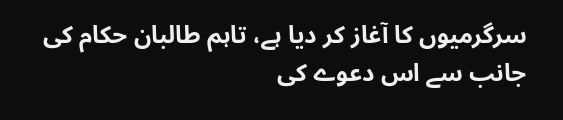سرگرمیوں کا آغاز کر دیا ہے، تاہم طالبان حکام کی جانب سے اس دعوے کی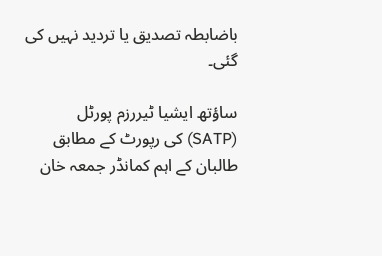باضابطہ تصدیق یا تردید نہیں کی گئی۔

ساؤتھ ایشیا ٹیررزم پورٹل (SATP) کی رپورٹ کے مطابق طالبان کے اہم کمانڈر جمعہ خان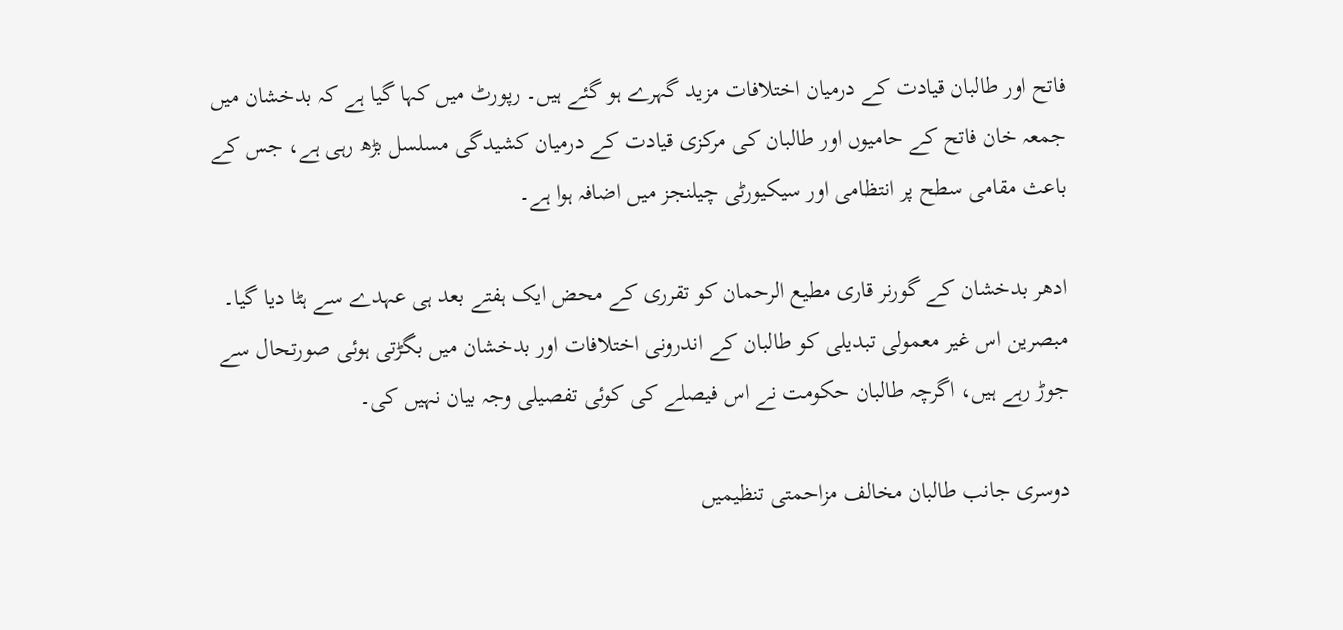فاتح اور طالبان قیادت کے درمیان اختلافات مزید گہرے ہو گئے ہیں۔ رپورٹ میں کہا گیا ہے کہ بدخشان میں جمعہ خان فاتح کے حامیوں اور طالبان کی مرکزی قیادت کے درمیان کشیدگی مسلسل بڑھ رہی ہے، جس کے باعث مقامی سطح پر انتظامی اور سیکیورٹی چیلنجز میں اضافہ ہوا ہے۔

ادھر بدخشان کے گورنر قاری مطیع الرحمان کو تقرری کے محض ایک ہفتے بعد ہی عہدے سے ہٹا دیا گیا۔ مبصرین اس غیر معمولی تبدیلی کو طالبان کے اندرونی اختلافات اور بدخشان میں بگڑتی ہوئی صورتحال سے جوڑ رہے ہیں، اگرچہ طالبان حکومت نے اس فیصلے کی کوئی تفصیلی وجہ بیان نہیں کی۔

دوسری جانب طالبان مخالف مزاحمتی تنظیمیں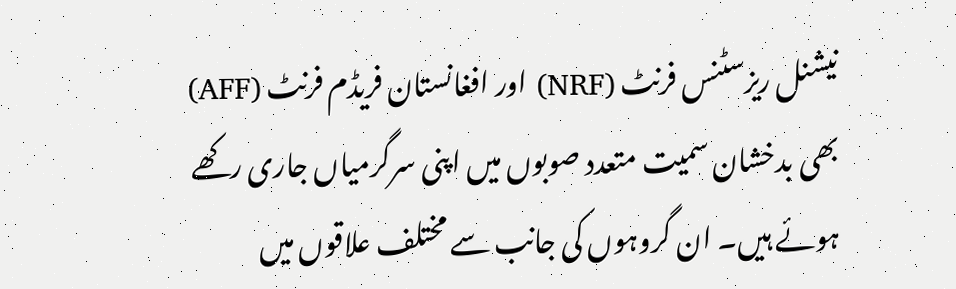نیشنل ریزسٹنس فرنٹ (NRF) اور افغانستان فریڈم فرنٹ (AFF) بھی بدخشان سمیت متعدد صوبوں میں اپنی سرگرمیاں جاری رکھے ہوئے ہیں۔ ان گروہوں کی جانب سے مختلف علاقوں میں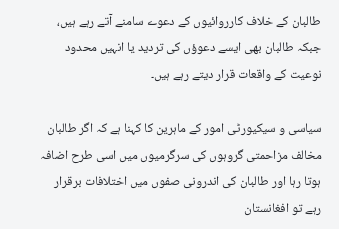طالبان کے خلاف کارروائیوں کے دعوے سامنے آتے رہے ہیں، جبکہ طالبان بھی ایسے دعوؤں کی تردید یا انہیں محدود نوعیت کے واقعات قرار دیتے رہے ہیں۔

سیاسی و سیکیورٹی امور کے ماہرین کا کہنا ہے کہ اگر طالبان مخالف مزاحمتی گروہوں کی سرگرمیوں میں اسی طرح اضافہ ہوتا رہا اور طالبان کی اندرونی صفوں میں اختلافات برقرار رہے تو افغانستان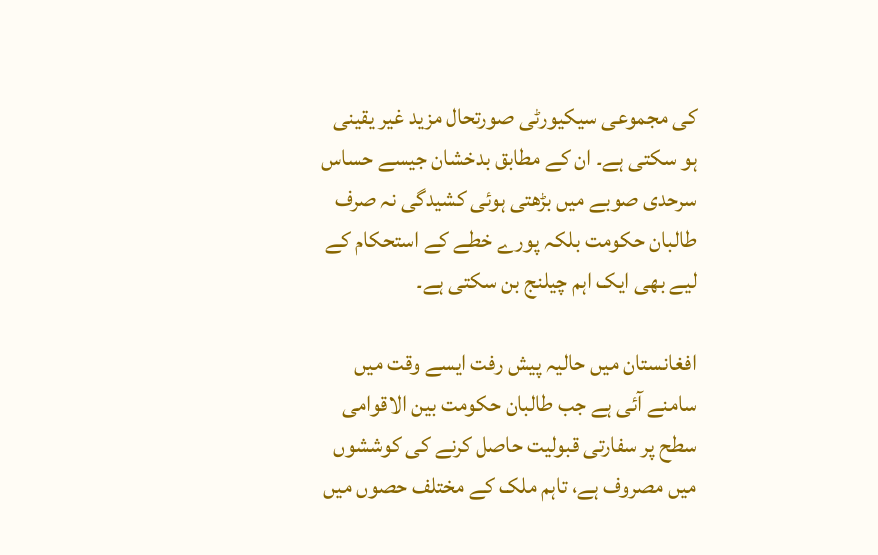کی مجموعی سیکیورٹی صورتحال مزید غیر یقینی ہو سکتی ہے۔ ان کے مطابق بدخشان جیسے حساس سرحدی صوبے میں بڑھتی ہوئی کشیدگی نہ صرف طالبان حکومت بلکہ پورے خطے کے استحکام کے لیے بھی ایک اہم چیلنج بن سکتی ہے۔

افغانستان میں حالیہ پیش رفت ایسے وقت میں سامنے آئی ہے جب طالبان حکومت بین الاقوامی سطح پر سفارتی قبولیت حاصل کرنے کی کوششوں میں مصروف ہے، تاہم ملک کے مختلف حصوں میں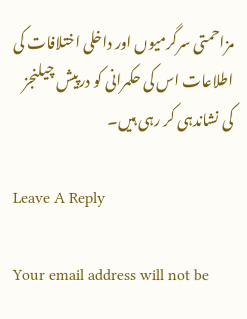مزاحمتی سرگرمیوں اور داخلی اختلافات کی اطلاعات اس کی حکمرانی کو درپیش چیلنجز کی نشاندہی کر رہی ہیں۔

Leave A Reply

Your email address will not be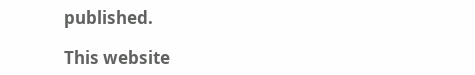published.

This website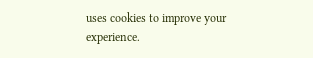uses cookies to improve your experience.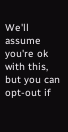We'll assume you're ok with this, but you can opt-out if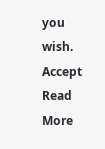you wish. Accept Read More